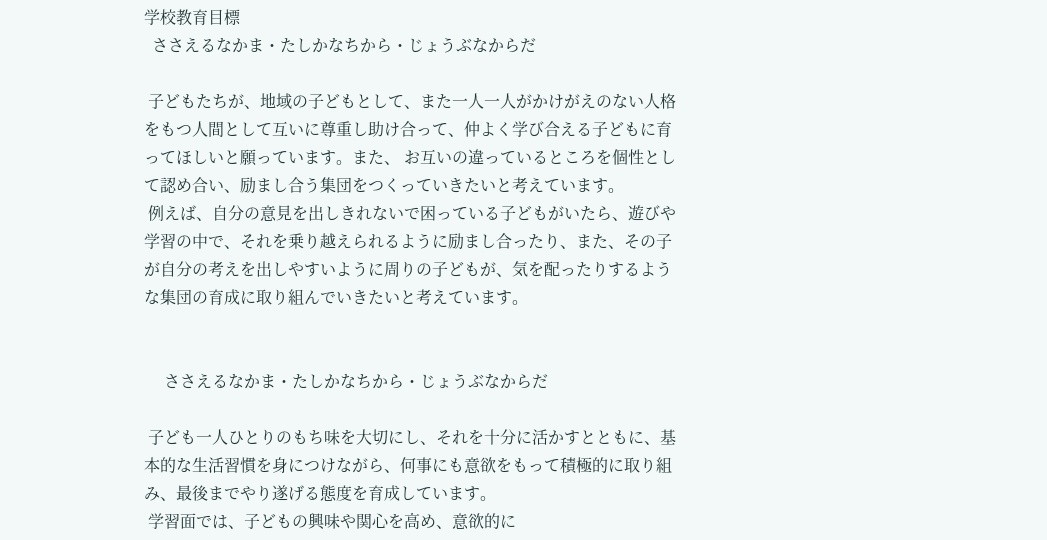学校教育目標
  ささえるなかま・たしかなちから・じょうぶなからだ

 子どもたちが、地域の子どもとして、また一人一人がかけがえのない人格をもつ人間として互いに尊重し助け合って、仲よく学び合える子どもに育ってほしいと願っています。また、 お互いの違っているところを個性として認め合い、励まし合う集団をつくっていきたいと考えています。
 例えば、自分の意見を出しきれないで困っている子どもがいたら、遊びや学習の中で、それを乗り越えられるように励まし合ったり、また、その子が自分の考えを出しやすいように周りの子どもが、気を配ったりするような集団の育成に取り組んでいきたいと考えています。


     ささえるなかま・たしかなちから・じょうぶなからだ

 子ども一人ひとりのもち味を大切にし、それを十分に活かすとともに、基本的な生活習慣を身につけながら、何事にも意欲をもって積極的に取り組み、最後までやり遂げる態度を育成しています。
 学習面では、子どもの興味や関心を高め、意欲的に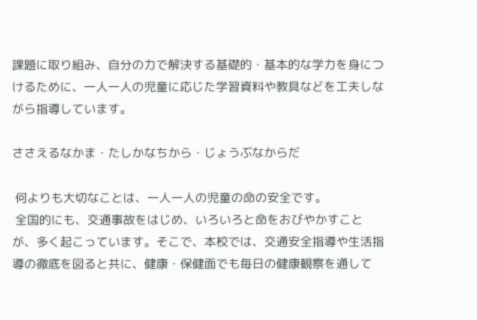課題に取り組み、自分の力で解決する基礎的・基本的な学力を身につけるために、一人一人の児童に応じた学習資料や教具などを工夫しながら指導しています。

ささえるなかま・たしかなちから・じょうぶなからだ

 何よりも大切なことは、一人一人の児童の命の安全です。
 全国的にも、交通事故をはじめ、いろいろと命をおびやかすことが、多く起こっています。そこで、本校では、交通安全指導や生活指導の徹底を図ると共に、健康・保健面でも毎日の健康観察を通して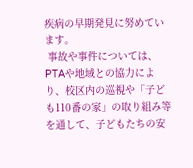疾病の早期発見に努めています。
 事故や事件については、PTAや地域との協力により、校区内の巡視や「子ども110番の家」の取り組み等を通して、子どもたちの安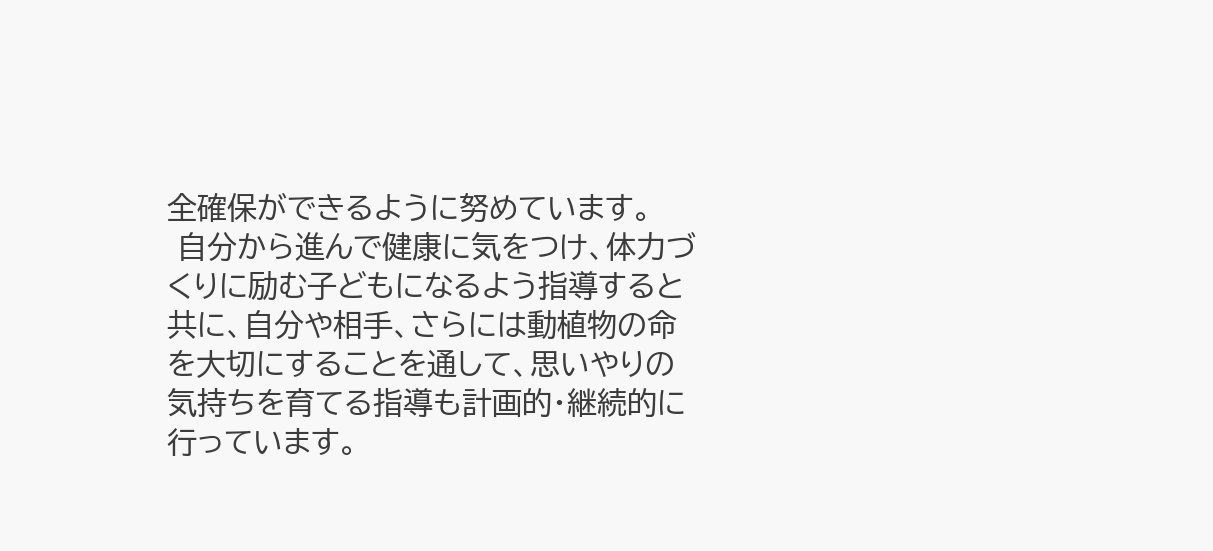全確保ができるように努めています。
 自分から進んで健康に気をつけ、体力づくりに励む子どもになるよう指導すると共に、自分や相手、さらには動植物の命を大切にすることを通して、思いやりの気持ちを育てる指導も計画的・継続的に行っています。